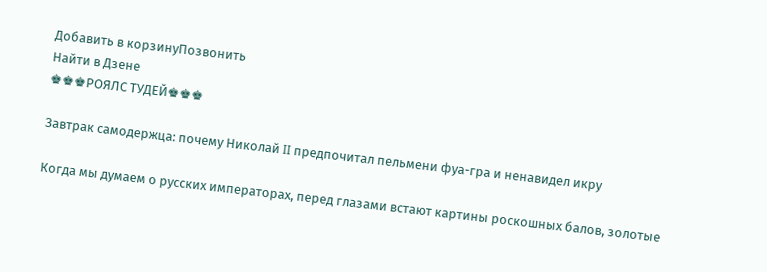Добавить в корзинуПозвонить
Найти в Дзене
♚♚♚РОЯЛС ТУДЕЙ♚♚♚

Завтрак самодержца: почему Николай II предпочитал пельмени фуа-гра и ненавидел икру

Когда мы думаем о русских императорах, перед глазами встают картины роскошных балов, золотые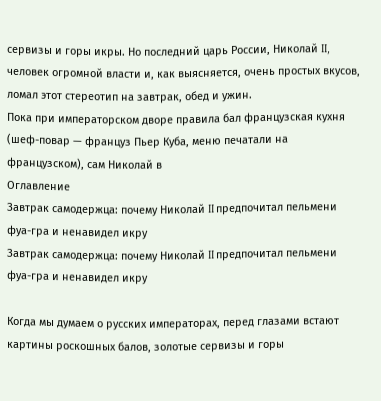сервизы и горы икры. Но последний царь России, Николай II, человек огромной власти и, как выясняется, очень простых вкусов, ломал этот стереотип на завтрак, обед и ужин.
Пока при императорском дворе правила бал французская кухня (шеф-повар — француз Пьер Куба, меню печатали на французском), сам Николай в
Оглавление
Завтрак самодержца: почему Николай II предпочитал пельмени фуа-гра и ненавидел икру
Завтрак самодержца: почему Николай II предпочитал пельмени фуа-гра и ненавидел икру

Когда мы думаем о русских императорах, перед глазами встают картины роскошных балов, золотые сервизы и горы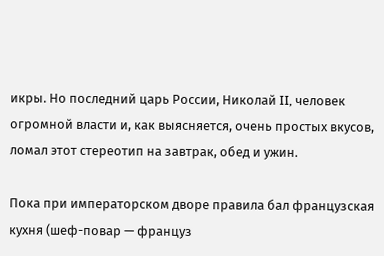икры. Но последний царь России, Николай II, человек огромной власти и, как выясняется, очень простых вкусов, ломал этот стереотип на завтрак, обед и ужин.

Пока при императорском дворе правила бал французская кухня (шеф-повар — француз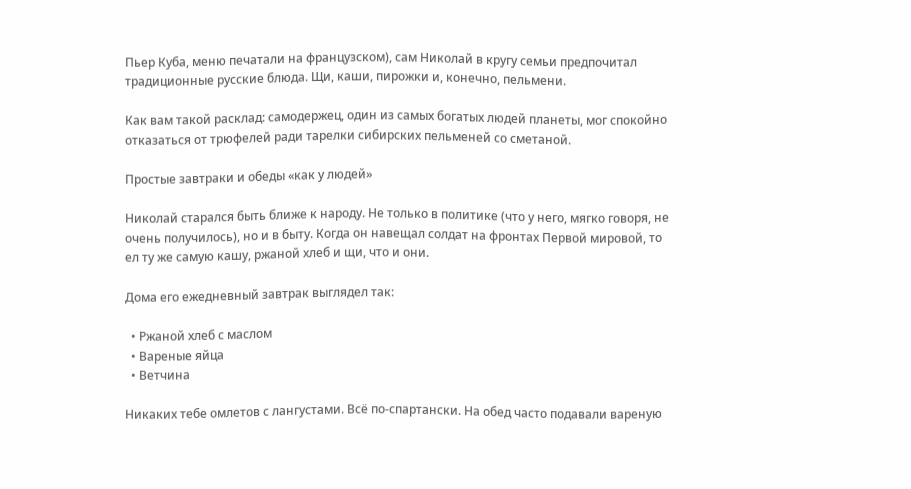Пьер Куба, меню печатали на французском), сам Николай в кругу семьи предпочитал традиционные русские блюда. Щи, каши, пирожки и, конечно, пельмени.

Как вам такой расклад: самодержец, один из самых богатых людей планеты, мог спокойно отказаться от трюфелей ради тарелки сибирских пельменей со сметаной.

Простые завтраки и обеды «как у людей»

Николай старался быть ближе к народу. Не только в политике (что у него, мягко говоря, не очень получилось), но и в быту. Когда он навещал солдат на фронтах Первой мировой, то ел ту же самую кашу, ржаной хлеб и щи, что и они.

Дома его ежедневный завтрак выглядел так:

  • Ржаной хлеб с маслом
  • Вареные яйца
  • Ветчина

Никаких тебе омлетов с лангустами. Всё по-спартански. На обед часто подавали вареную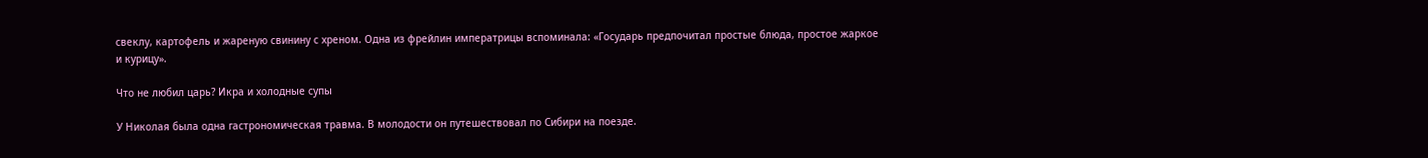свеклу, картофель и жареную свинину с хреном. Одна из фрейлин императрицы вспоминала: «Государь предпочитал простые блюда, простое жаркое и курицу».

Что не любил царь? Икра и холодные супы

У Николая была одна гастрономическая травма. В молодости он путешествовал по Сибири на поезде.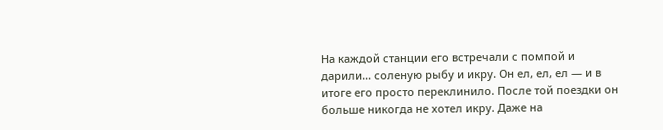На каждой станции его встречали с помпой и дарили… соленую рыбу и икру. Он ел, ел, ел — и в итоге его просто переклинило. После той поездки он больше никогда не хотел икру. Даже на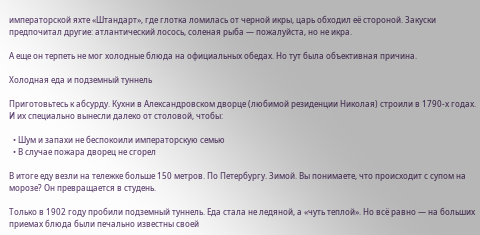императорской яхте «Штандарт», где глотка ломилась от черной икры, царь обходил её стороной. Закуски предпочитал другие: атлантический лосось, соленая рыба — пожалуйста, но не икра.

А еще он терпеть не мог холодные блюда на официальных обедах. Но тут была объективная причина.

Холодная еда и подземный туннель

Приготовьтесь к абсурду. Кухни в Александровском дворце (любимой резиденции Николая) строили в 1790-х годах. И их специально вынесли далеко от столовой, чтобы:

  • Шум и запахи не беспокоили императорскую семью
  • В случае пожара дворец не сгорел

В итоге еду везли на тележке больше 150 метров. По Петербургу. Зимой. Вы понимаете, что происходит с супом на морозе? Он превращается в студень.

Только в 1902 году пробили подземный туннель. Еда стала не ледяной, а «чуть теплой». Но всё равно — на больших приемах блюда были печально известны своей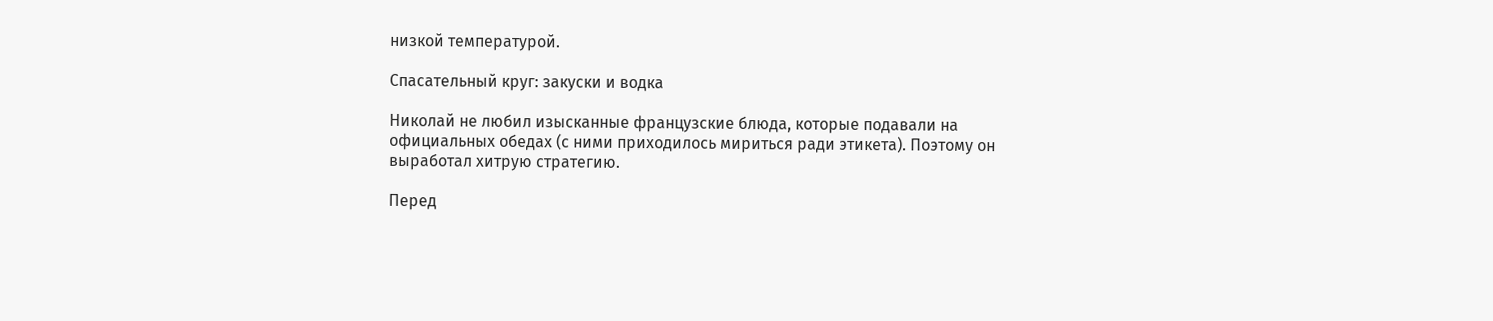низкой температурой.

Спасательный круг: закуски и водка

Николай не любил изысканные французские блюда, которые подавали на официальных обедах (с ними приходилось мириться ради этикета). Поэтому он выработал хитрую стратегию.

Перед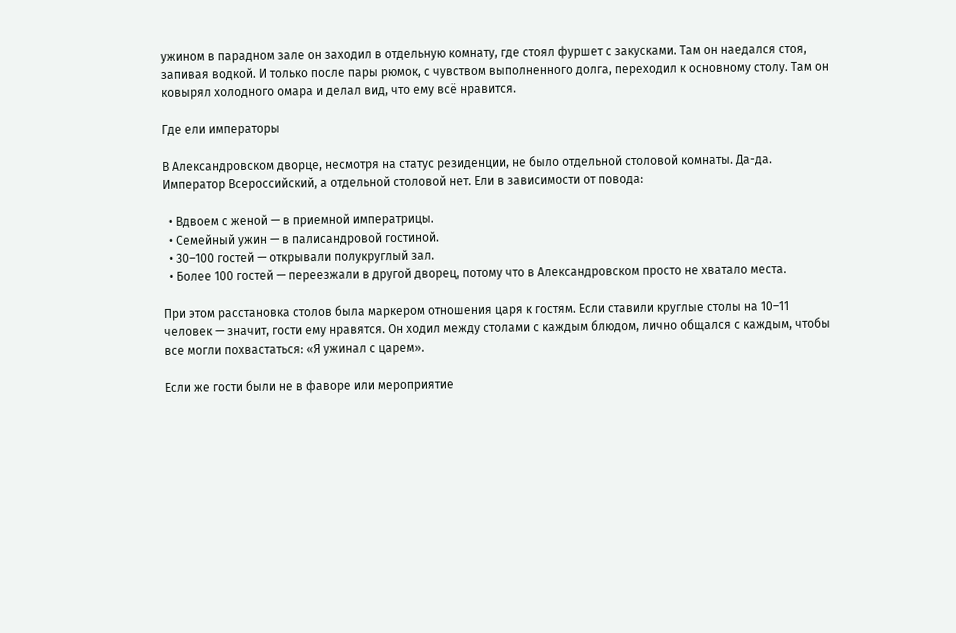ужином в парадном зале он заходил в отдельную комнату, где стоял фуршет с закусками. Там он наедался стоя, запивая водкой. И только после пары рюмок, с чувством выполненного долга, переходил к основному столу. Там он ковырял холодного омара и делал вид, что ему всё нравится.

Где ели императоры

В Александровском дворце, несмотря на статус резиденции, не было отдельной столовой комнаты. Да-да. Император Всероссийский, а отдельной столовой нет. Ели в зависимости от повода:

  • Вдвоем с женой — в приемной императрицы.
  • Семейный ужин — в палисандровой гостиной.
  • 30–100 гостей — открывали полукруглый зал.
  • Более 100 гостей — переезжали в другой дворец, потому что в Александровском просто не хватало места.

При этом расстановка столов была маркером отношения царя к гостям. Если ставили круглые столы на 10–11 человек — значит, гости ему нравятся. Он ходил между столами с каждым блюдом, лично общался с каждым, чтобы все могли похвастаться: «Я ужинал с царем».

Если же гости были не в фаворе или мероприятие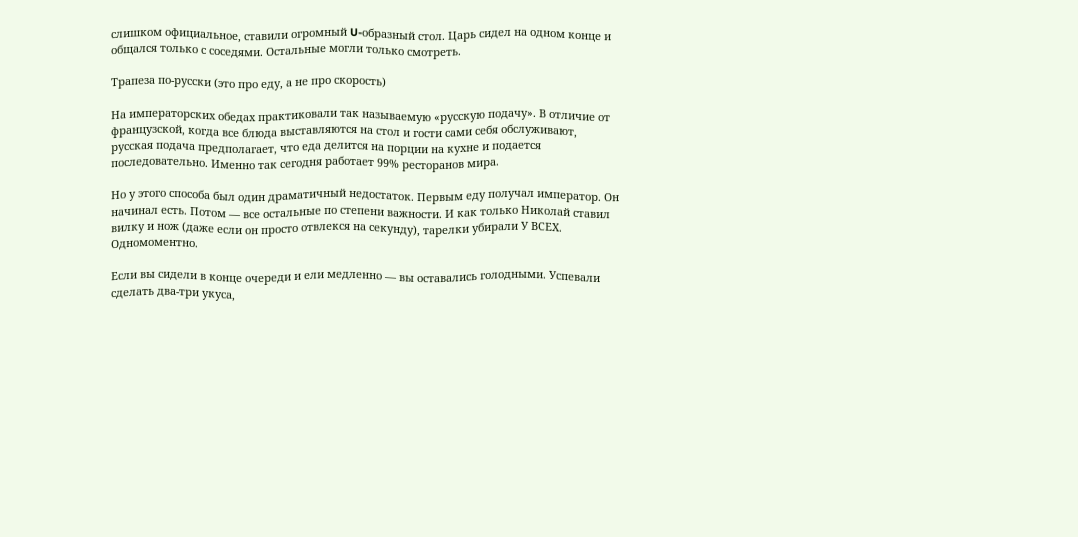слишком официальное, ставили огромный U-образный стол. Царь сидел на одном конце и общался только с соседями. Остальные могли только смотреть.

Трапеза по-русски (это про еду, а не про скорость)

На императорских обедах практиковали так называемую «русскую подачу». В отличие от французской, когда все блюда выставляются на стол и гости сами себя обслуживают, русская подача предполагает, что еда делится на порции на кухне и подается последовательно. Именно так сегодня работает 99% ресторанов мира.

Но у этого способа был один драматичный недостаток. Первым еду получал император. Он начинал есть. Потом — все остальные по степени важности. И как только Николай ставил вилку и нож (даже если он просто отвлекся на секунду), тарелки убирали У ВСЕХ. Одномоментно.

Если вы сидели в конце очереди и ели медленно — вы оставались голодными. Успевали сделать два-три укуса,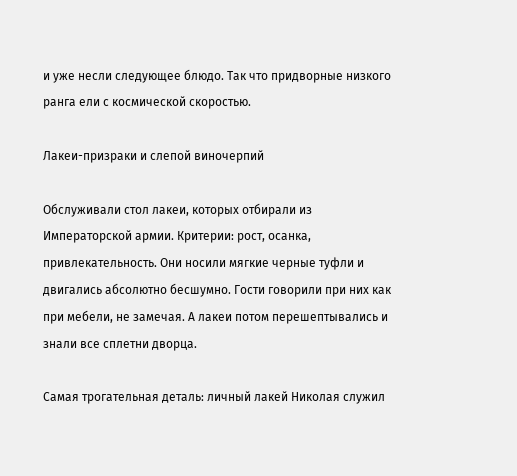и уже несли следующее блюдо. Так что придворные низкого ранга ели с космической скоростью.

Лакеи-призраки и слепой виночерпий

Обслуживали стол лакеи, которых отбирали из Императорской армии. Критерии: рост, осанка, привлекательность. Они носили мягкие черные туфли и двигались абсолютно бесшумно. Гости говорили при них как при мебели, не замечая. А лакеи потом перешептывались и знали все сплетни дворца.

Самая трогательная деталь: личный лакей Николая служил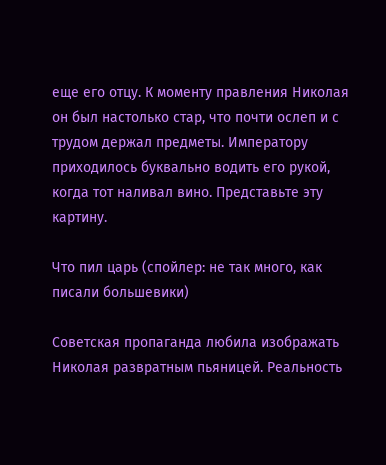еще его отцу. К моменту правления Николая он был настолько стар, что почти ослеп и с трудом держал предметы. Императору приходилось буквально водить его рукой, когда тот наливал вино. Представьте эту картину.

Что пил царь (спойлер: не так много, как писали большевики)

Советская пропаганда любила изображать Николая развратным пьяницей. Реальность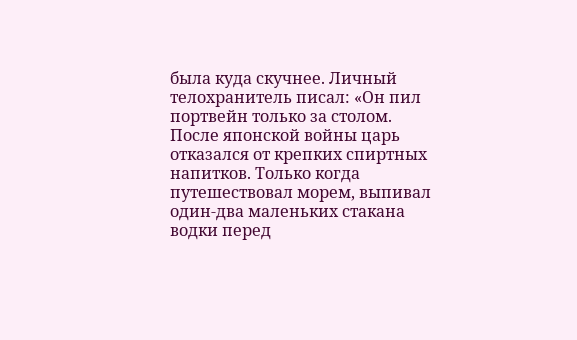была куда скучнее. Личный телохранитель писал: «Он пил портвейн только за столом. После японской войны царь отказался от крепких спиртных напитков. Только когда путешествовал морем, выпивал один-два маленьких стакана водки перед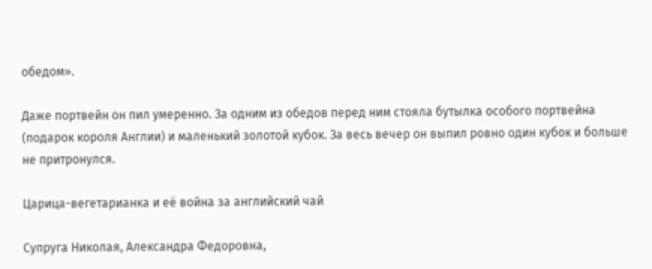обедом».

Даже портвейн он пил умеренно. За одним из обедов перед ним стояла бутылка особого портвейна (подарок короля Англии) и маленький золотой кубок. За весь вечер он выпил ровно один кубок и больше не притронулся.

Царица-вегетарианка и её война за английский чай

Супруга Николая, Александра Федоровна,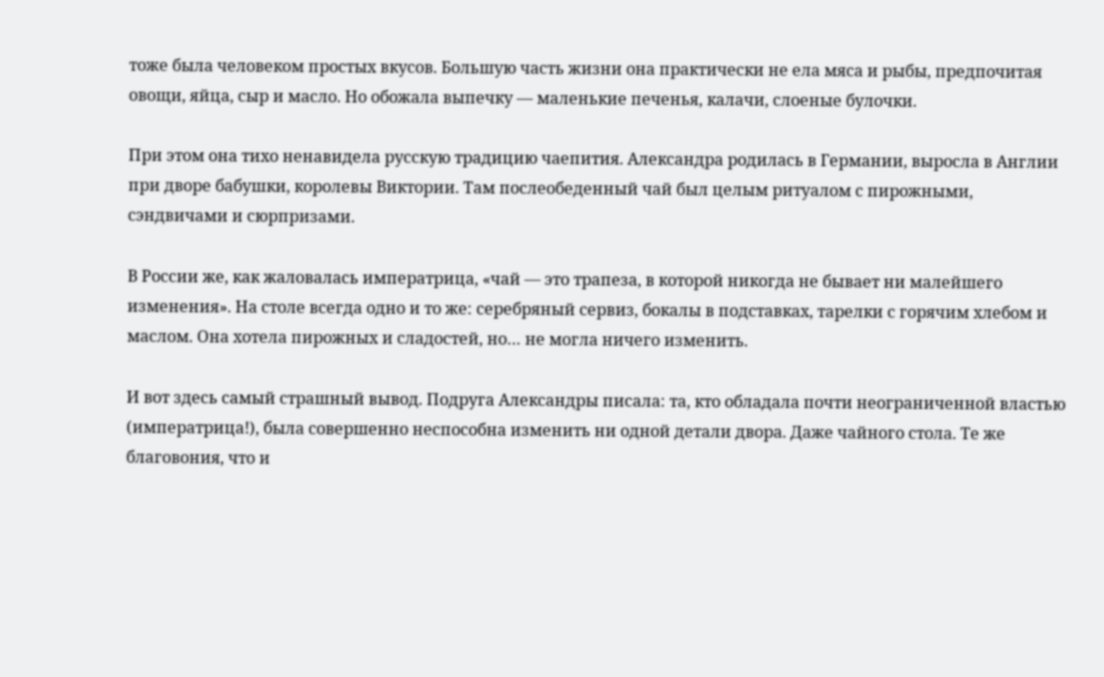тоже была человеком простых вкусов. Большую часть жизни она практически не ела мяса и рыбы, предпочитая овощи, яйца, сыр и масло. Но обожала выпечку — маленькие печенья, калачи, слоеные булочки.

При этом она тихо ненавидела русскую традицию чаепития. Александра родилась в Германии, выросла в Англии при дворе бабушки, королевы Виктории. Там послеобеденный чай был целым ритуалом с пирожными, сэндвичами и сюрпризами.

В России же, как жаловалась императрица, «чай — это трапеза, в которой никогда не бывает ни малейшего изменения». На столе всегда одно и то же: серебряный сервиз, бокалы в подставках, тарелки с горячим хлебом и маслом. Она хотела пирожных и сладостей, но… не могла ничего изменить.

И вот здесь самый страшный вывод. Подруга Александры писала: та, кто обладала почти неограниченной властью (императрица!), была совершенно неспособна изменить ни одной детали двора. Даже чайного стола. Те же благовония, что и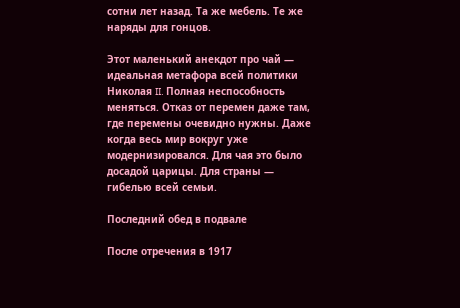сотни лет назад. Та же мебель. Те же наряды для гонцов.

Этот маленький анекдот про чай — идеальная метафора всей политики Николая II. Полная неспособность меняться. Отказ от перемен даже там, где перемены очевидно нужны. Даже когда весь мир вокруг уже модернизировался. Для чая это было досадой царицы. Для страны — гибелью всей семьи.

Последний обед в подвале

После отречения в 1917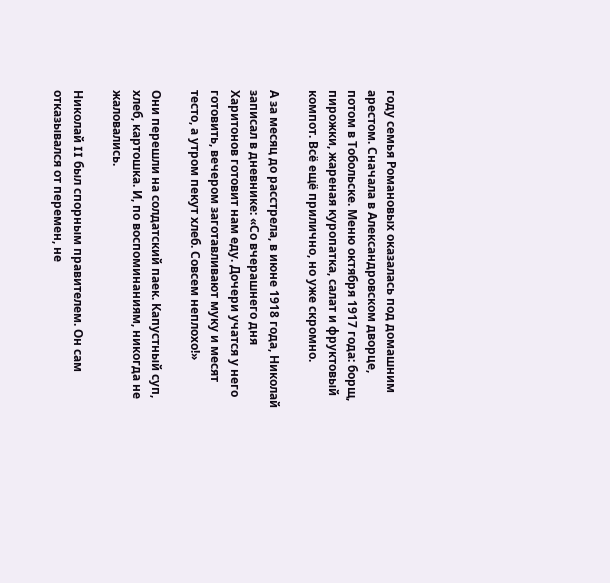году семья Романовых оказалась под домашним арестом. Сначала в Александровском дворце, потом в Тобольске. Меню октября 1917 года: борщ, пирожки, жареная куропатка, салат и фруктовый компот. Всё ещё прилично, но уже скромно.

А за месяц до расстрела, в июне 1918 года, Николай записал в дневнике: «Со вчерашнего дня Харитонов готовит нам еду. Дочери учатся у него готовить, вечером заготавливают муку и месят тесто, а утром пекут хлеб. Совсем неплохо!»

Они перешли на солдатский паек. Капустный суп, хлеб, картошка. И, по воспоминаниям, никогда не жаловались.

Николай II был спорным правителем. Он сам отказывался от перемен, не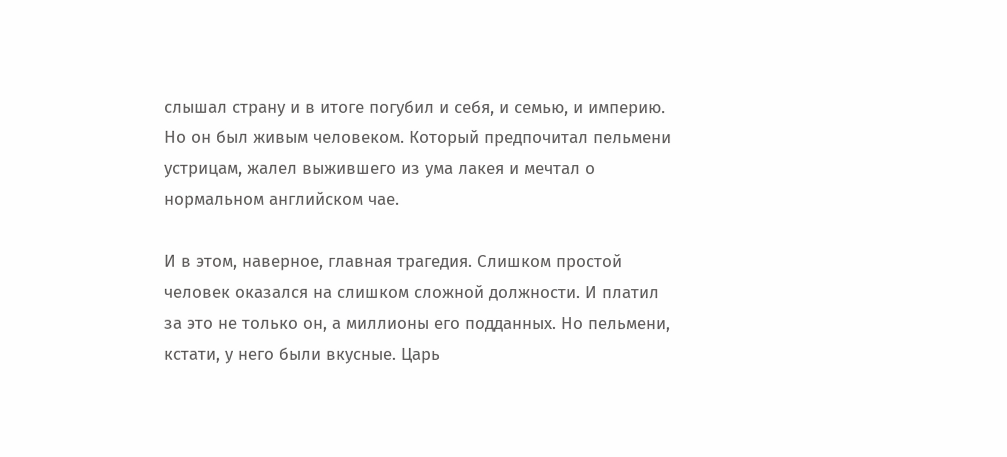слышал страну и в итоге погубил и себя, и семью, и империю. Но он был живым человеком. Который предпочитал пельмени устрицам, жалел выжившего из ума лакея и мечтал о нормальном английском чае.

И в этом, наверное, главная трагедия. Слишком простой человек оказался на слишком сложной должности. И платил за это не только он, а миллионы его подданных. Но пельмени, кстати, у него были вкусные. Царь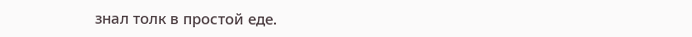знал толк в простой еде.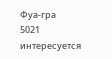Фуа-гра
5021 интересуется